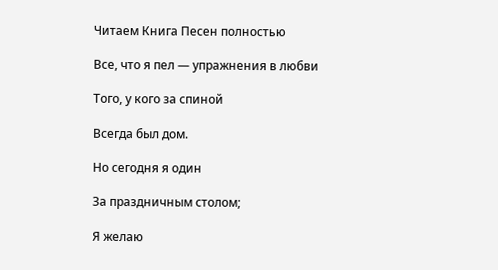Читаем Книга Песен полностью

Все, что я пел — упражнения в любви

Того, у кого за спиной

Всегда был дом.

Но сегодня я один

За праздничным столом;

Я желаю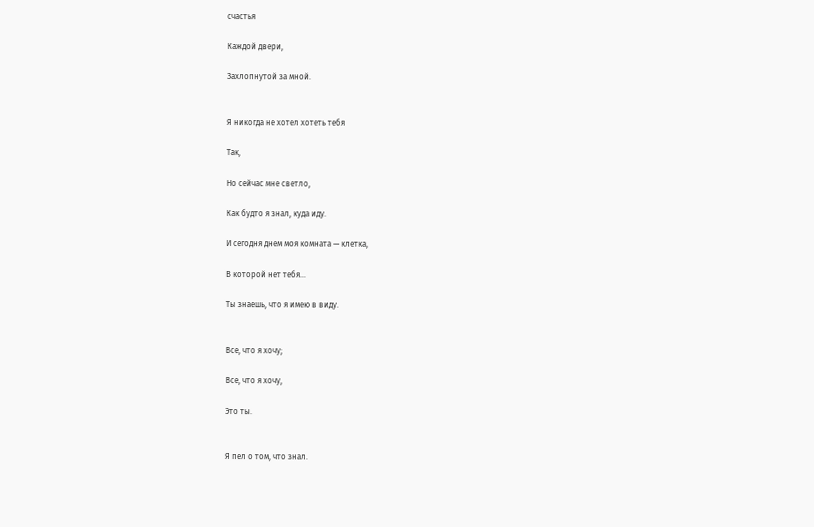счастья

Каждой двери,

Захлопнутой за мной.


Я никогда не хотел хотеть тебя

Так,

Но сейчас мне светло,

Как будто я знал, куда иду.

И сегодня днем моя комната — клетка,

В которой нет тебя…

Ты знаешь, что я имею в виду.


Все, что я хочу;

Все, что я хочу,

Это ты.


Я пел о том, что знал.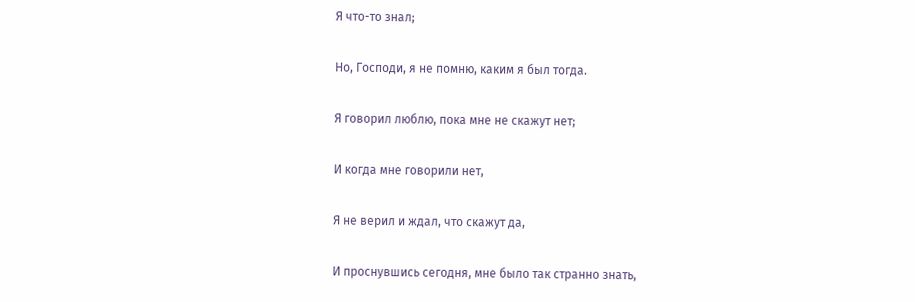Я что-то знал;

Но, Господи, я не помню, каким я был тогда.

Я говорил люблю, пока мне не скажут нет;

И когда мне говорили нет,

Я не верил и ждал, что скажут да,

И проснувшись сегодня, мне было так странно знать,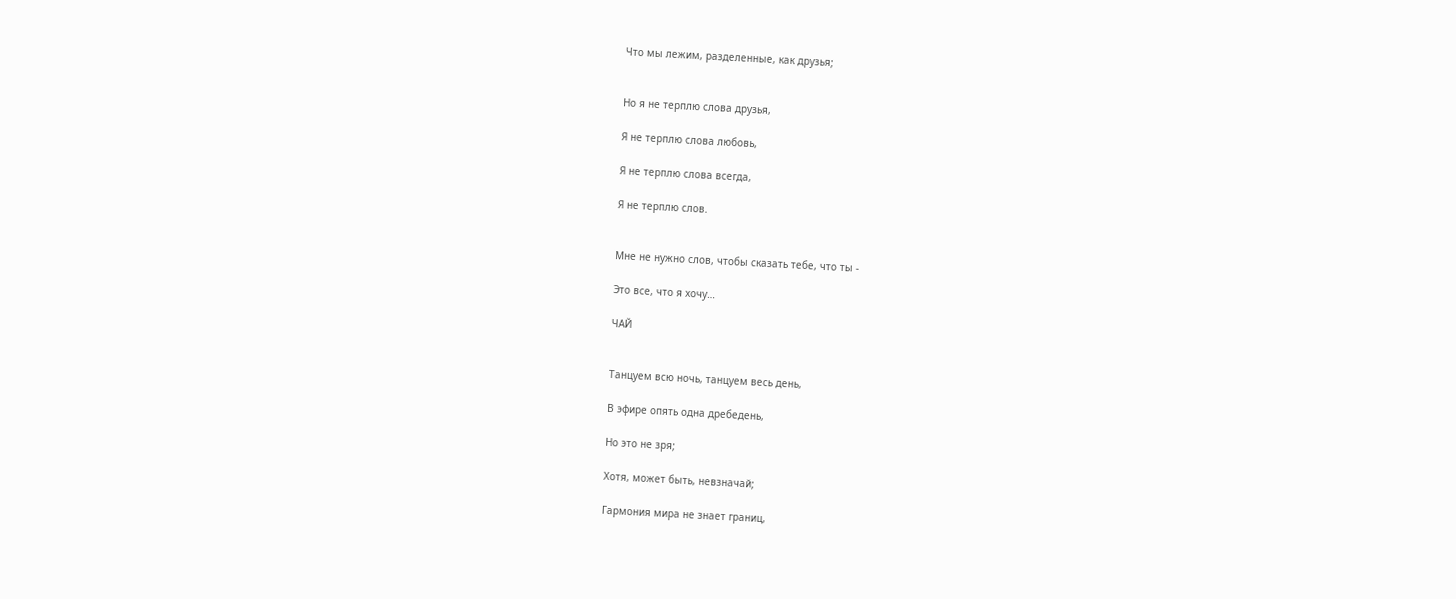Что мы лежим, разделенные, как друзья;


Но я не терплю слова друзья,

Я не терплю слова любовь,

Я не терплю слова всегда,

Я не терплю слов.


Мне не нужно слов, чтобы сказать тебе, что ты -

Это все, что я хочу…

ЧАЙ


Танцуем всю ночь, танцуем весь день,

В эфире опять одна дребедень,

Но это не зря;

Хотя, может быть, невзначай;

Гармония мира не знает границ,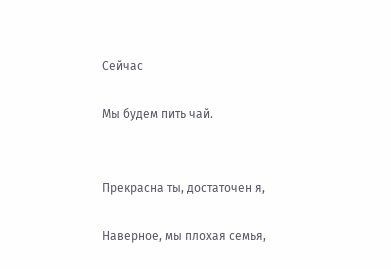Сейчас

Мы будем пить чай.


Прекрасна ты, достаточен я,

Наверное, мы плохая семья,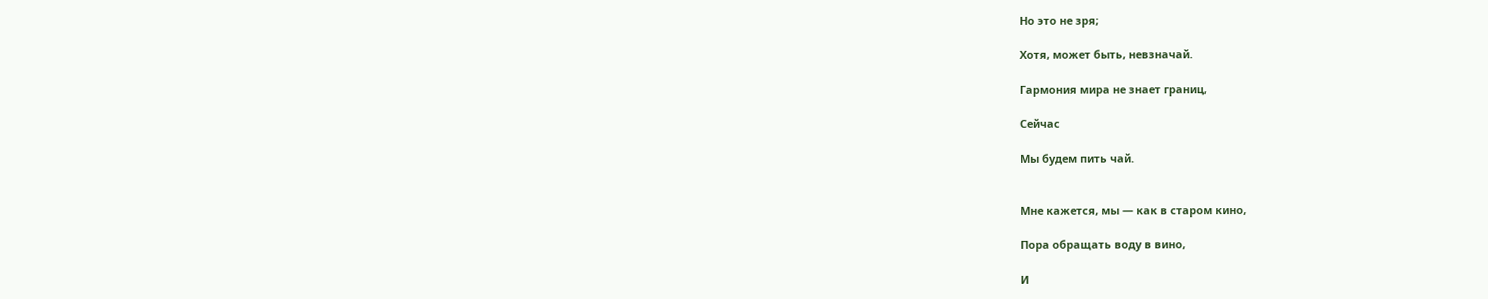Но это не зря;

Хотя, может быть, невзначай.

Гармония мира не знает границ,

Сейчас

Мы будем пить чай.


Мне кажется, мы — как в старом кино,

Пора обращать воду в вино,

И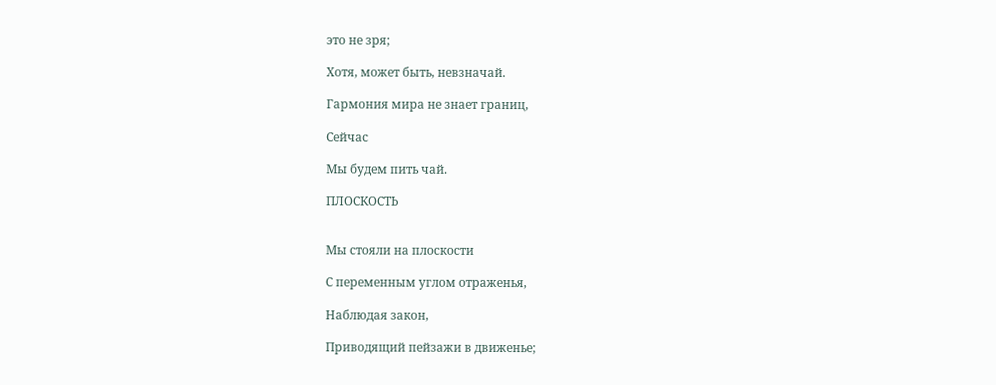это не зря;

Хотя, может быть, невзначай.

Гармония мира не знает границ,

Сейчас

Мы будем пить чай.

ПЛОСКОСТЬ


Мы стояли на плоскости

С переменным углом отраженья,

Наблюдая закон,

Приводящий пейзажи в движенье;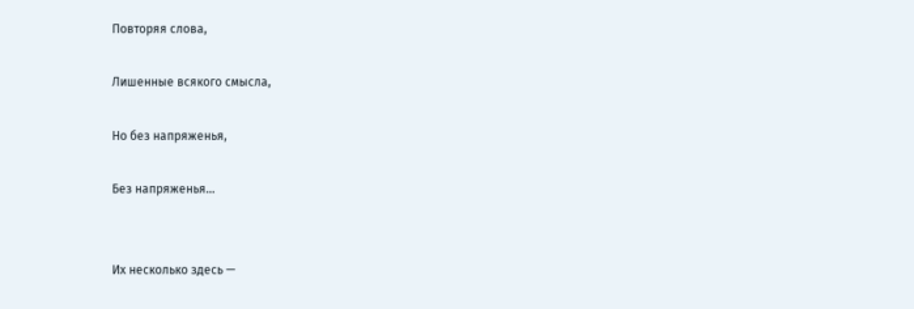Повторяя слова,

Лишенные всякого смысла,

Но без напряженья,

Без напряженья…


Их несколько здесь —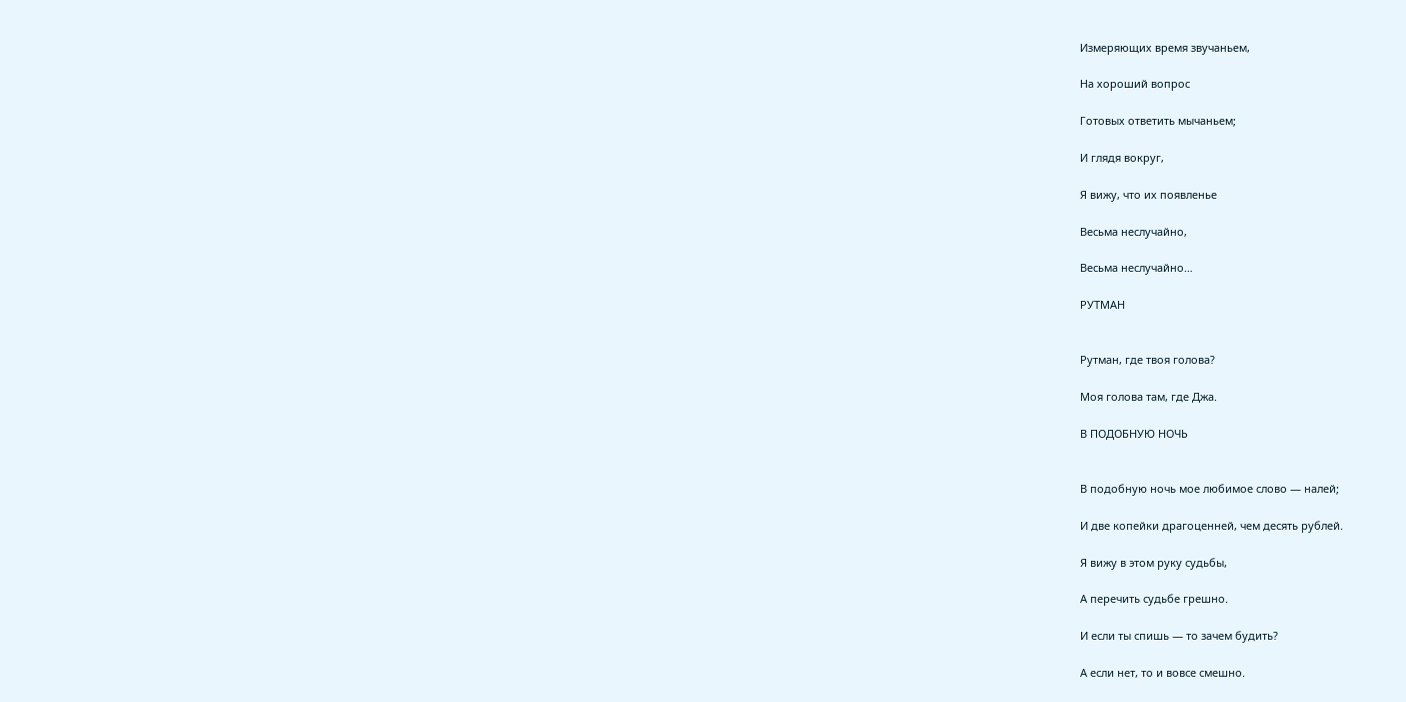Измеряющих время звучаньем,

На хороший вопрос

Готовых ответить мычаньем;

И глядя вокруг,

Я вижу, что их появленье

Весьма неслучайно,

Весьма неслучайно…

РУТМАН


Рутман, где твоя голова?

Моя голова там, где Джа.

В ПОДОБНУЮ НОЧЬ


В подобную ночь мое любимое слово — налей;

И две копейки драгоценней, чем десять рублей.

Я вижу в этом руку судьбы,

А перечить судьбе грешно.

И если ты спишь — то зачем будить?

А если нет, то и вовсе смешно.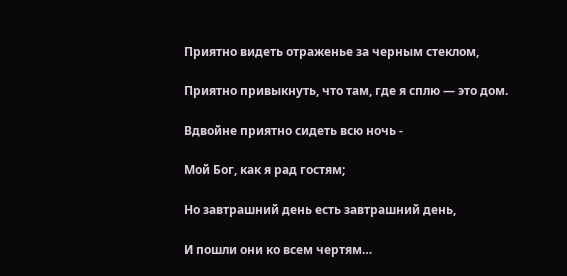Приятно видеть отраженье за черным стеклом,

Приятно привыкнуть, что там, где я сплю — это дом.

Вдвойне приятно сидеть всю ночь -

Мой Бог, как я рад гостям;

Но завтрашний день есть завтрашний день,

И пошли они ко всем чертям…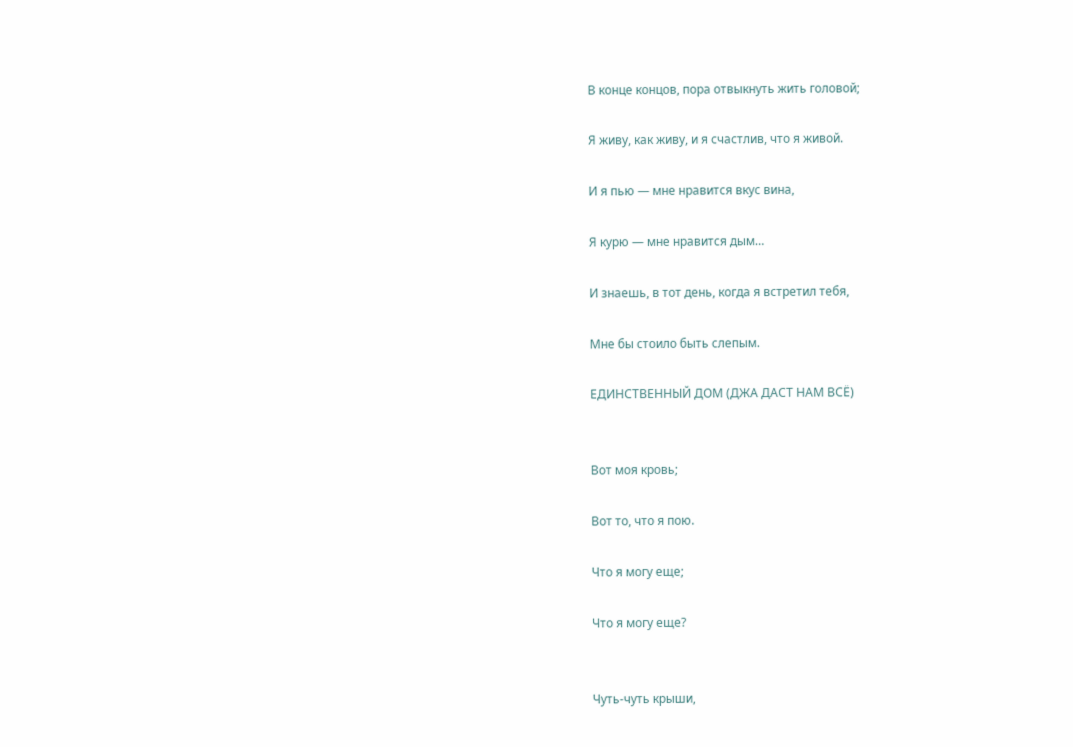В конце концов, пора отвыкнуть жить головой;

Я живу, как живу, и я счастлив, что я живой.

И я пью — мне нравится вкус вина,

Я курю — мне нравится дым…

И знаешь, в тот день, когда я встретил тебя,

Мне бы стоило быть слепым.

ЕДИНСТВЕННЫЙ ДОМ (ДЖА ДАСТ НАМ ВСЁ)


Вот моя кровь;

Вот то, что я пою.

Что я могу еще;

Что я могу еще?


Чуть-чуть крыши,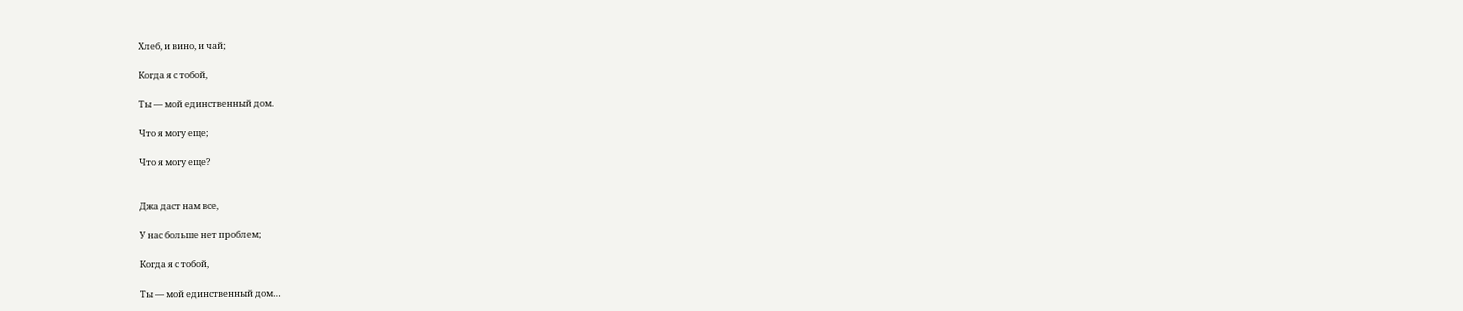Хлеб, и вино, и чай;

Когда я с тобой,

Ты — мой единственный дом.

Что я могу еще;

Что я могу еще?


Джа даст нам все,

У нас больше нет проблем;

Когда я с тобой,

Ты — мой единственный дом…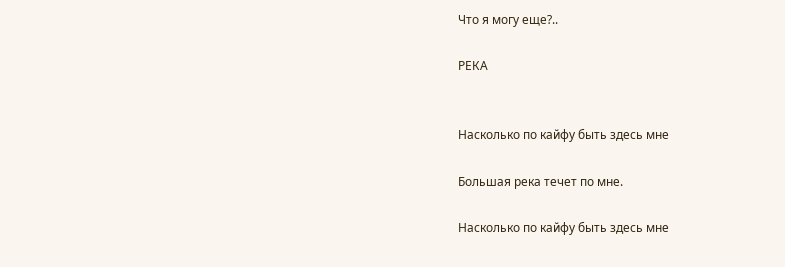Что я могу еще?..

РЕКА


Насколько по кайфу быть здесь мне

Большая река течет по мне.

Насколько по кайфу быть здесь мне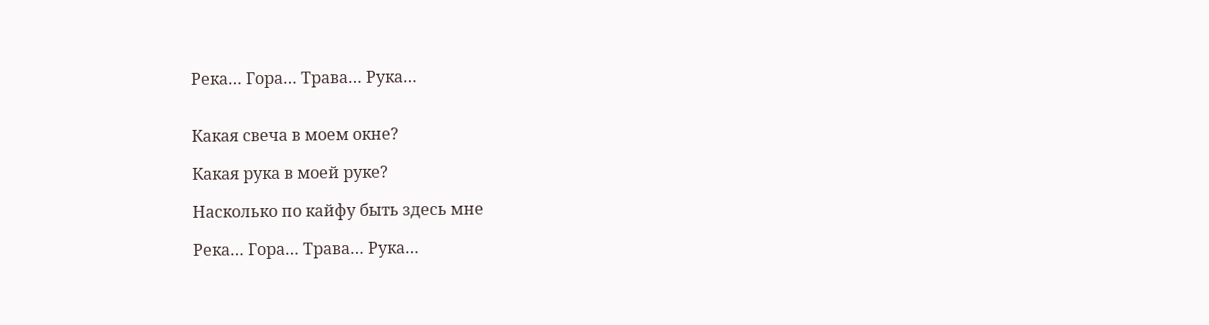Река… Гора… Трава… Рука…


Какая свеча в моем окне?

Какая рука в моей руке?

Насколько по кайфу быть здесь мне

Река… Гора… Трава… Рука…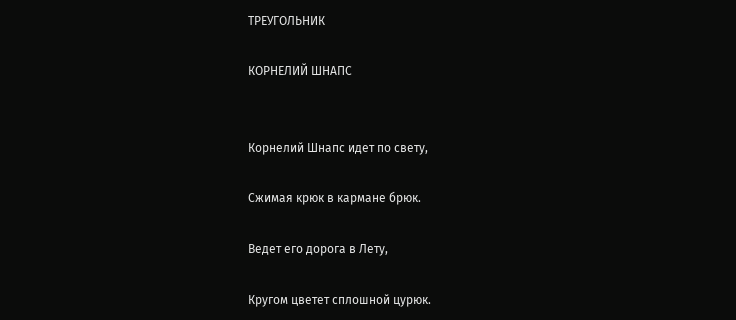ТРЕУГОЛЬНИК

КОРНЕЛИЙ ШНАПС


Корнелий Шнапс идет по свету,

Сжимая крюк в кармане брюк.

Ведет его дорога в Лету,

Кругом цветет сплошной цурюк.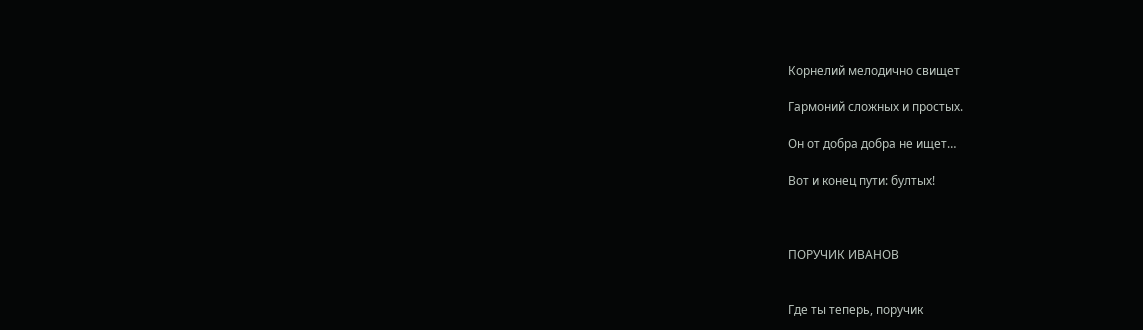Корнелий мелодично свищет

Гармоний сложных и простых.

Он от добра добра не ищет…

Вот и конец пути: бултых!



ПОРУЧИК ИВАНОВ


Где ты теперь, поручик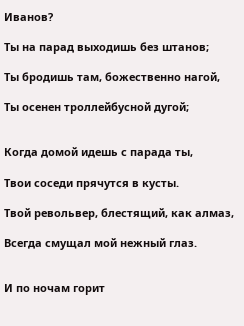Иванов?

Ты на парад выходишь без штанов;

Ты бродишь там, божественно нагой,

Ты осенен троллейбусной дугой;


Когда домой идешь с парада ты,

Твои соседи прячутся в кусты.

Твой револьвер, блестящий, как алмаз,

Всегда смущал мой нежный глаз.


И по ночам горит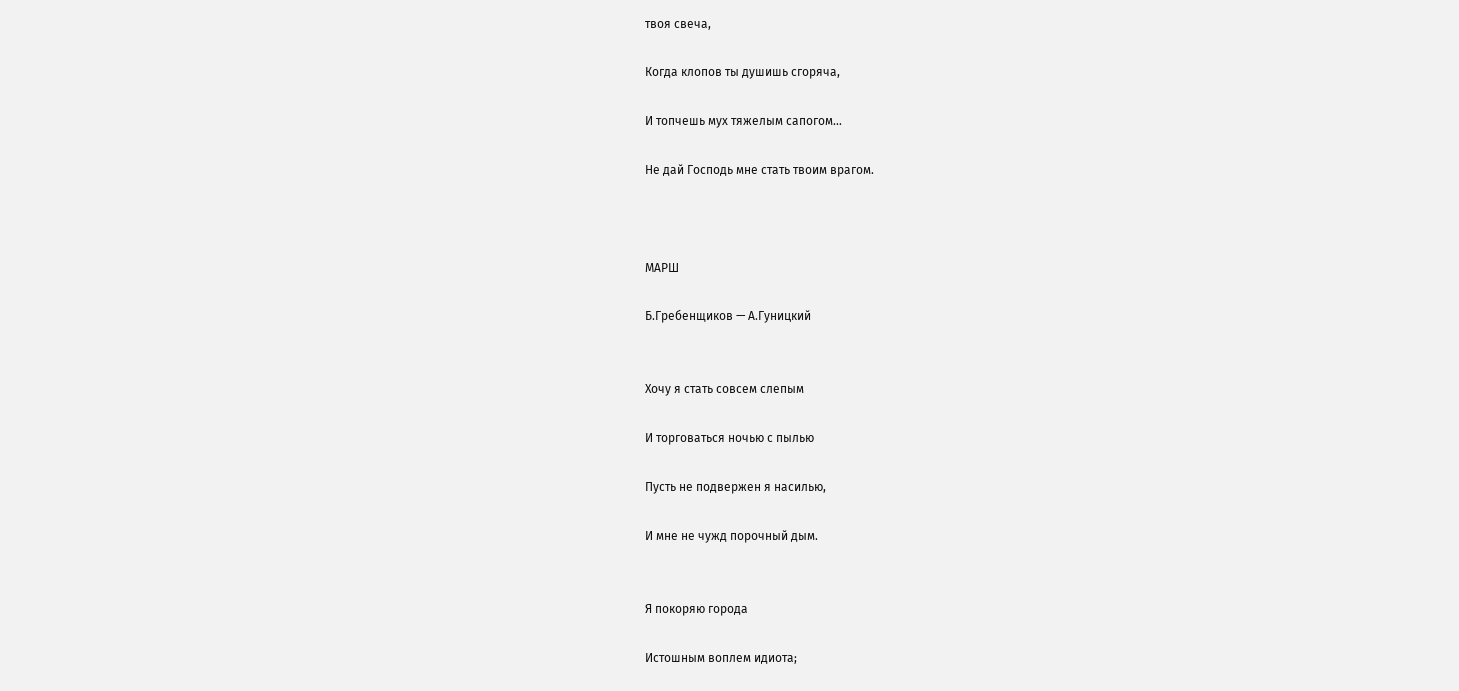твоя свеча,

Когда клопов ты душишь сгоряча,

И топчешь мух тяжелым сапогом…

Не дай Господь мне стать твоим врагом.



МАРШ

Б.Гребенщиков — А.Гуницкий


Хочу я стать совсем слепым

И торговаться ночью с пылью

Пусть не подвержен я насилью,

И мне не чужд порочный дым.


Я покоряю города

Истошным воплем идиота;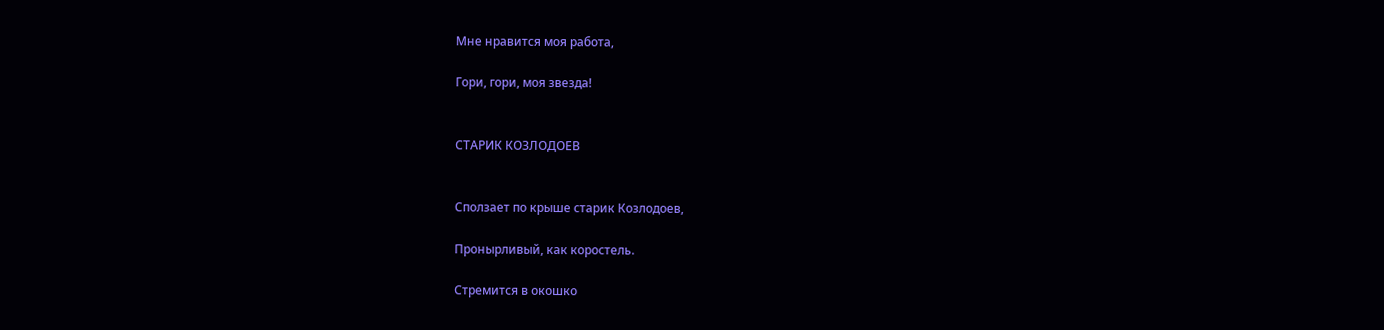Мне нравится моя работа,

Гори, гори, моя звезда!


СТАРИК КОЗЛОДОЕВ


Сползает по крыше старик Козлодоев,

Пронырливый, как коростель.

Стремится в окошко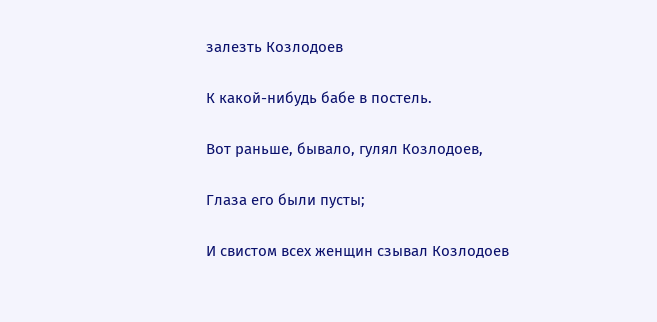залезть Козлодоев

К какой-нибудь бабе в постель.

Вот раньше, бывало, гулял Козлодоев,

Глаза его были пусты;

И свистом всех женщин сзывал Козлодоев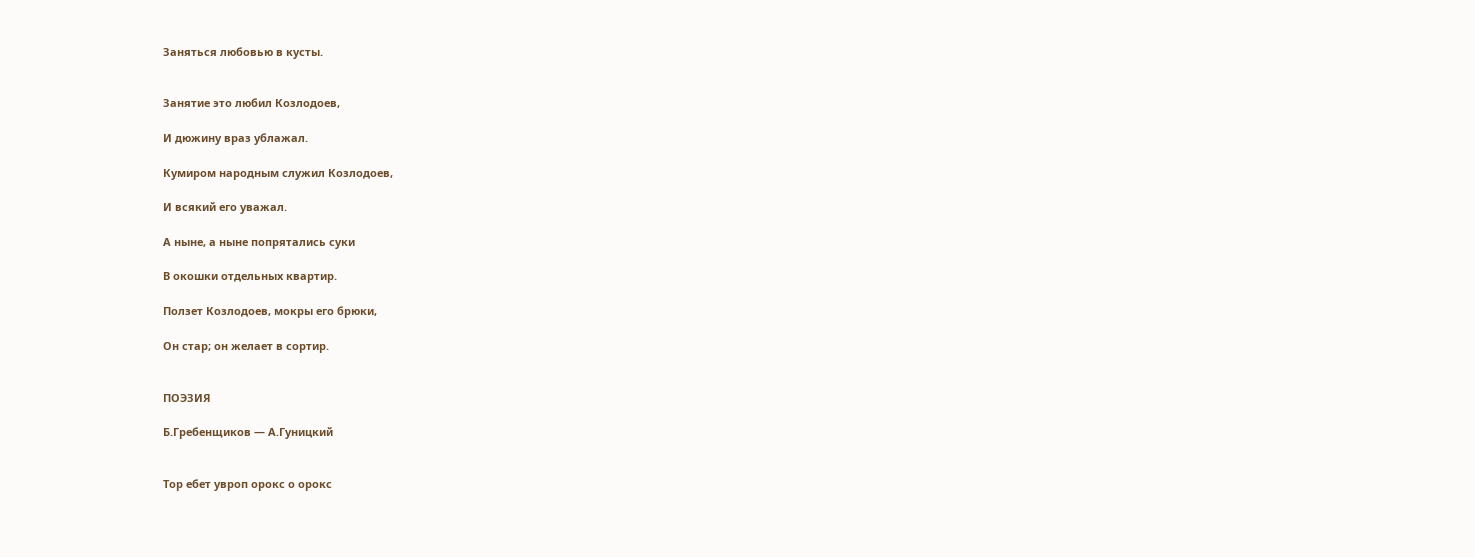Заняться любовью в кусты.


Занятие это любил Козлодоев,

И дюжину враз ублажал.

Кумиром народным служил Козлодоев,

И всякий его уважал.

А ныне, а ныне попрятались суки

В окошки отдельных квартир.

Ползет Козлодоев, мокры его брюки,

Он стар; он желает в сортир.


ПОЭЗИЯ

Б.Гребенщиков — А.Гуницкий


Тор ебет увроп орокс о орокс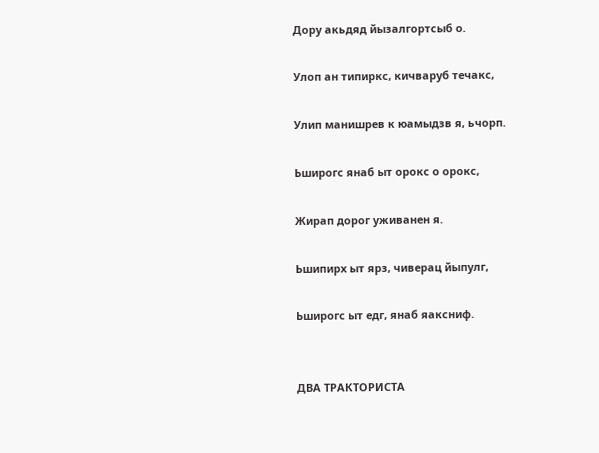Дору акьдяд йызалгортсыб о.

Улоп ан типиркс, кичваруб течакс,

Улип манишрев к юамыдзв я, ьчорп.

Ьширогс янаб ыт орокс о орокс,

Жирап дорог уживанен я.

Ьшипирх ыт ярз, чиверац йыпулг,

Ьширогс ыт едг, янаб яаксниф.


ДВА ТРАКТОРИСТА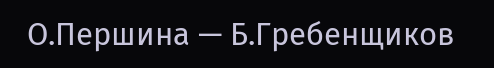О.Першина — Б.Гребенщиков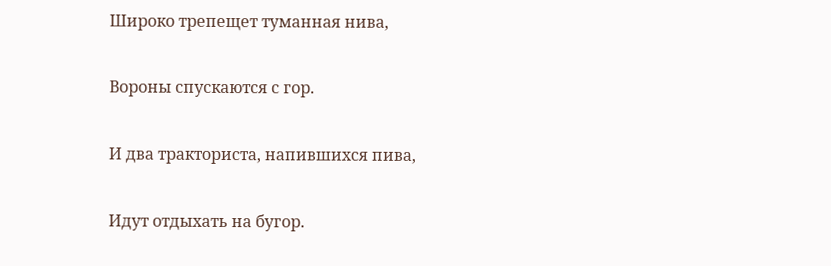Широко трепещет туманная нива,

Вороны спускаются с гор.

И два тракториста, напившихся пива,

Идут отдыхать на бугор.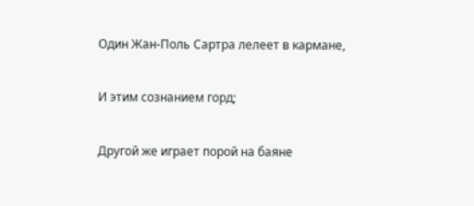Один Жан-Поль Сартра лелеет в кармане,

И этим сознанием горд;

Другой же играет порой на баяне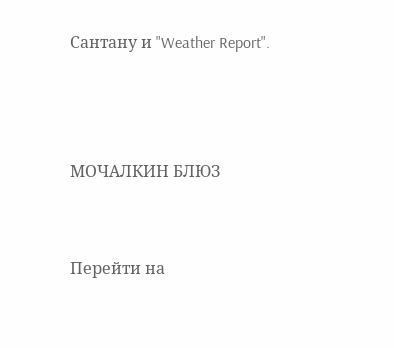Сантану и "Weather Report".



МОЧАЛКИН БЛЮЗ


Перейти на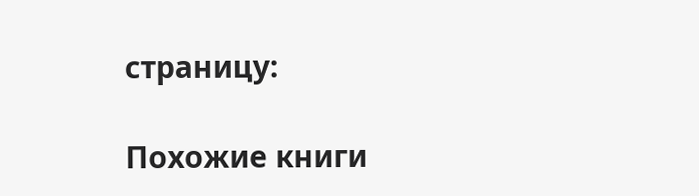страницу:

Похожие книги